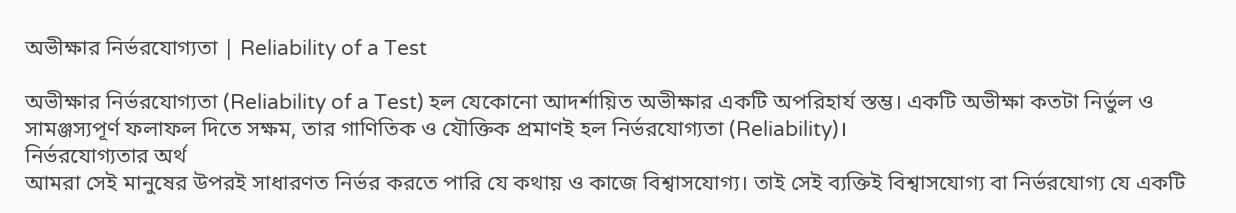অভীক্ষার নির্ভরযোগ্যতা | Reliability of a Test

অভীক্ষার নির্ভরযোগ্যতা (Reliability of a Test) হল যেকোনো আদর্শায়িত অভীক্ষার একটি অপরিহার্য স্তম্ভ। একটি অভীক্ষা কতটা নির্ভুল ও সামঞ্জস্যপূর্ণ ফলাফল দিতে সক্ষম, তার গাণিতিক ও যৌক্তিক প্রমাণই হল নির্ভরযোগ্যতা (Reliability)।
নির্ভরযোগ্যতার অর্থ
আমরা সেই মানুষের উপরই সাধারণত নির্ভর করতে পারি যে কথায় ও কাজে বিশ্বাসযোগ্য। তাই সেই ব্যক্তিই বিশ্বাসযোগ্য বা নির্ভরযোগ্য যে একটি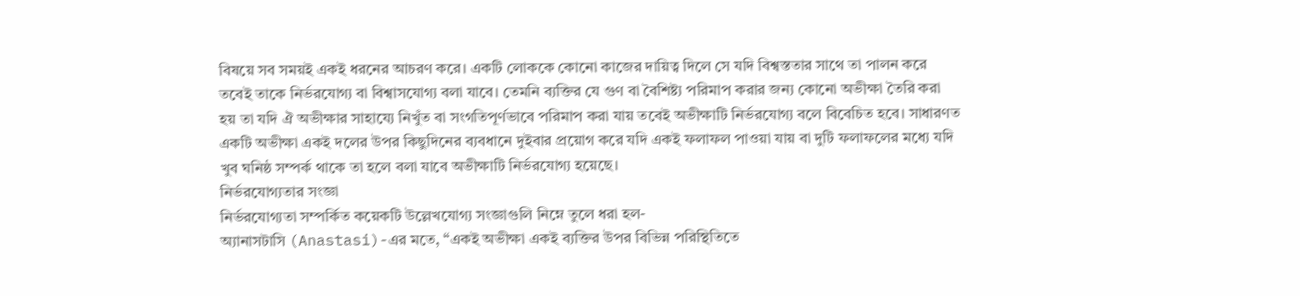বিষয়ে সব সময়ই একই ধরনের আচরণ করে। একটি লোককে কোনো কাজের দায়িত্ব দিলে সে যদি বিশ্বস্ততার সাথে তা পালন করে তবেই তাকে নির্ভরযোগ্য বা বিশ্বাসযোগ্য বলা যাবে। তেমনি ব্যক্তির যে গুণ বা বৈশিষ্ট্য পরিমাপ করার জন্য কোনো অভীক্ষা তৈরি করা হয় তা যদি ঐ অভীক্ষার সাহায্যে নিখুঁত বা সংগতিপূর্ণভাবে পরিমাপ করা যায় তবেই অভীক্ষাটি নির্ভরযোগ্য বলে বিবেচিত হবে। সাধারণত একটি অভীক্ষা একই দলের উপর কিছুদিনের ব্যবধানে দুইবার প্রয়োগ করে যদি একই ফলাফল পাওয়া যায় বা দুটি ফলাফলের মধ্যে যদি খুব ঘনিষ্ঠ সম্পর্ক থাকে তা হলে বলা যাবে অভীক্ষাটি নির্ভরযোগ্য হয়েছে।
নির্ভরযোগ্যতার সংজ্ঞা
নির্ভরযোগ্যতা সম্পর্কিত কয়েকটি উল্লেখযোগ্য সংজ্ঞাগুলি নিম্নে তুলে ধরা হল-
অ্যানাসটাসি (Anastasi)-এর মতে, “একই অভীক্ষা একই ব্যক্তির উপর বিভিন্ন পরিস্থিতিতে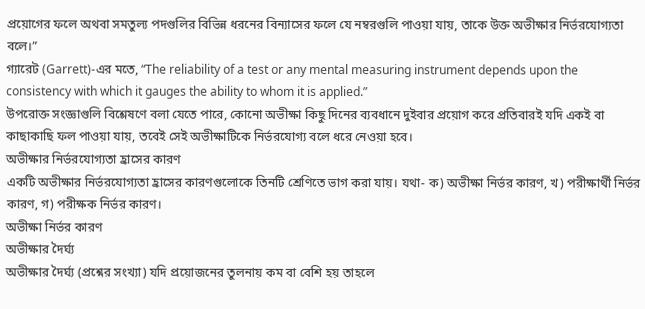প্রয়োগের ফলে অথবা সমতুল্য পদগুলির বিভিন্ন ধরনের বিন্যাসের ফলে যে নম্বরগুলি পাওয়া যায়, তাকে উক্ত অভীক্ষার নির্ভরযোগ্যতা বলে।”
গ্যারেট (Garrett)-এর মতে, “The reliability of a test or any mental measuring instrument depends upon the consistency with which it gauges the ability to whom it is applied.”
উপরোক্ত সংজ্ঞাগুলি বিশ্লেষণে বলা যেতে পারে, কোনো অভীক্ষা কিছু দিনের ব্যবধানে দুইবার প্রয়োগ করে প্রতিবারই যদি একই বা কাছাকাছি ফল পাওয়া যায়, তবেই সেই অভীক্ষাটিকে নির্ভরযোগ্য বলে ধরে নেওয়া হবে।
অভীক্ষার নির্ভরযোগ্যতা হ্রাসের কারণ
একটি অভীক্ষার নির্ভরযোগ্যতা হ্রাসের কারণগুলোকে তিনটি শ্রেণিতে ভাগ করা যায়। যথা- ক) অভীক্ষা নির্ভর কারণ, খ) পরীক্ষার্থী নির্ভর কারণ, গ) পরীক্ষক নির্ভর কারণ।
অভীক্ষা নির্ভর কারণ
অভীক্ষার দৈর্ঘ্য
অভীক্ষার দৈর্ঘ্য (প্রশ্নের সংখ্যা) যদি প্রয়োজনের তুলনায় কম বা বেশি হয় তাহলে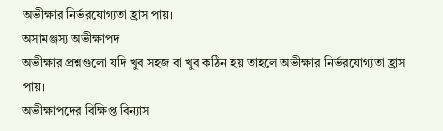অভীক্ষার নির্ভরযোগ্যতা হ্রাস পায়।
অসামঞ্জস্য অভীক্ষাপদ
অভীক্ষার প্রশ্নগুলো যদি খুব সহজ বা খুব কঠিন হয় তাহলে অভীক্ষার নির্ভরযোগ্যতা হ্রাস পায়।
অভীক্ষাপদের বিক্ষিপ্ত বিন্যাস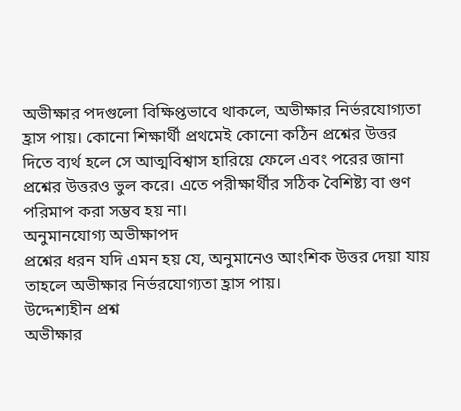অভীক্ষার পদগুলো বিক্ষিপ্তভাবে থাকলে, অভীক্ষার নির্ভরযোগ্যতা হ্রাস পায়। কোনো শিক্ষার্থী প্রথমেই কোনো কঠিন প্রশ্নের উত্তর দিতে ব্যর্থ হলে সে আত্মবিশ্বাস হারিয়ে ফেলে এবং পরের জানা প্রশ্নের উত্তরও ভুল করে। এতে পরীক্ষার্থীর সঠিক বৈশিষ্ট্য বা গুণ পরিমাপ করা সম্ভব হয় না।
অনুমানযোগ্য অভীক্ষাপদ
প্রশ্নের ধরন যদি এমন হয় যে, অনুমানেও আংশিক উত্তর দেয়া যায় তাহলে অভীক্ষার নির্ভরযোগ্যতা হ্রাস পায়।
উদ্দেশ্যহীন প্রশ্ন
অভীক্ষার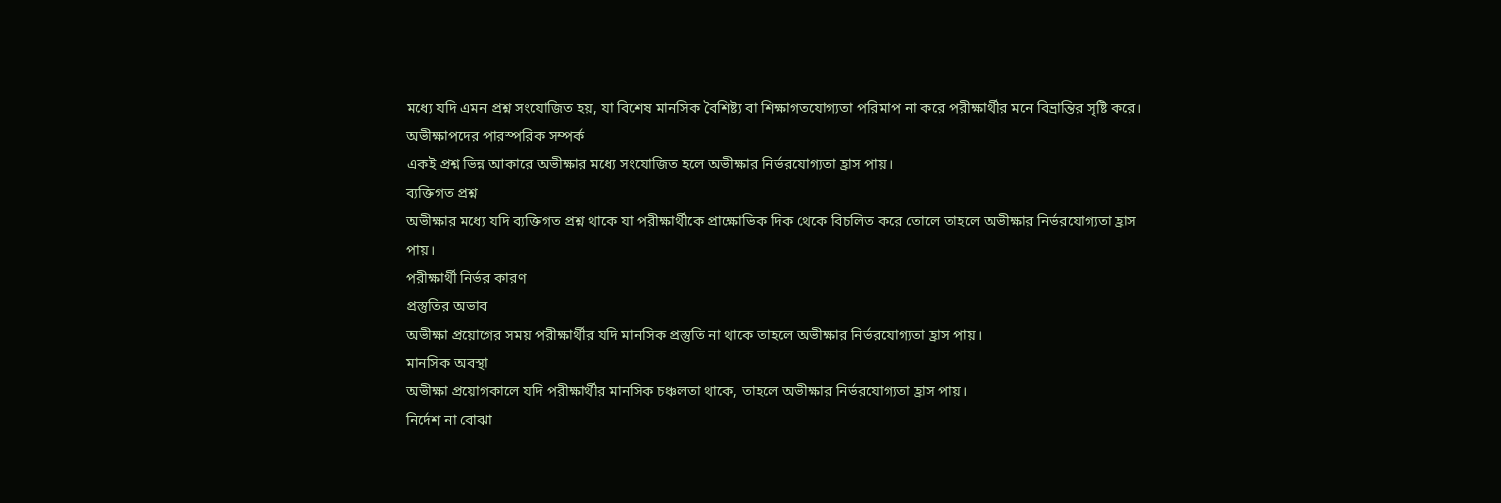মধ্যে যদি এমন প্রশ্ন সংযোজিত হয়, যা বিশেষ মানসিক বৈশিষ্ট্য বা শিক্ষাগতযোগ্যতা পরিমাপ না করে পরীক্ষার্থীর মনে বিভ্রান্তির সৃষ্টি করে।
অভীক্ষাপদের পারস্পরিক সম্পর্ক
একই প্রশ্ন ভিন্ন আকারে অভীক্ষার মধ্যে সংযোজিত হলে অভীক্ষার নির্ভরযোগ্যতা হ্রাস পায়।
ব্যক্তিগত প্রশ্ন
অভীক্ষার মধ্যে যদি ব্যক্তিগত প্রশ্ন থাকে যা পরীক্ষার্থীকে প্রাক্ষোভিক দিক থেকে বিচলিত করে তোলে তাহলে অভীক্ষার নির্ভরযোগ্যতা হ্রাস পায়।
পরীক্ষার্থী নির্ভর কারণ
প্রস্তুতির অভাব
অভীক্ষা প্রয়োগের সময় পরীক্ষার্থীর যদি মানসিক প্রস্তুতি না থাকে তাহলে অভীক্ষার নির্ভরযোগ্যতা হ্রাস পায়।
মানসিক অবস্থা
অভীক্ষা প্রয়োগকালে যদি পরীক্ষার্থীর মানসিক চঞ্চলতা থাকে, তাহলে অভীক্ষার নির্ভরযোগ্যতা হ্রাস পায়।
নির্দেশ না বোঝা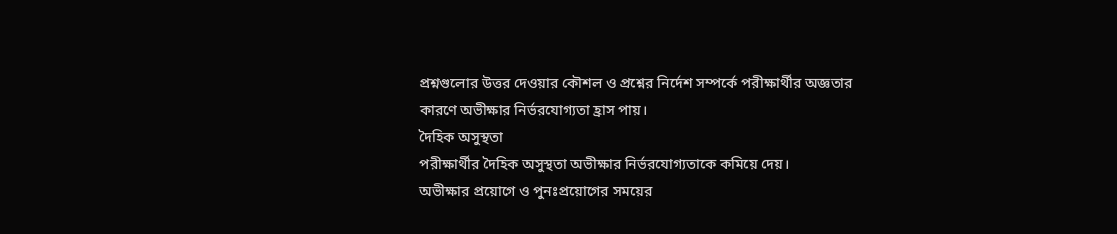প্রশ্নগুলোর উত্তর দেওয়ার কৌশল ও প্রশ্নের নির্দেশ সম্পর্কে পরীক্ষার্থীর অজ্ঞতার কারণে অভীক্ষার নির্ভরযোগ্যতা হ্রাস পায়।
দৈহিক অসুস্থতা
পরীক্ষার্থীর দৈহিক অসুস্থতা অভীক্ষার নির্ভরযোগ্যতাকে কমিয়ে দেয়।
অভীক্ষার প্রয়োগে ও পুনঃপ্রয়োগের সময়ের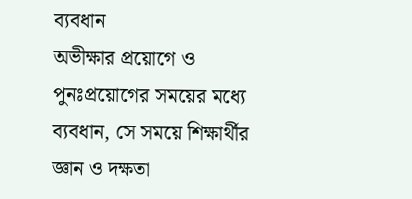ব্যবধান
অভীক্ষার প্রয়োগে ও পুনঃপ্রয়োগের সময়ের মধ্যে ব্যবধান, সে সময়ে শিক্ষার্থীর জ্ঞান ও দক্ষতা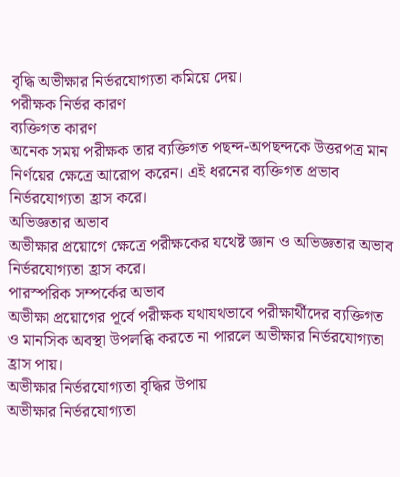বৃদ্ধি অভীক্ষার নির্ভরযোগ্যতা কমিয়ে দেয়।
পরীক্ষক নির্ভর কারণ
ব্যক্তিগত কারণ
অনেক সময় পরীক্ষক তার ব্যক্তিগত পছন্দ-অপছন্দকে উত্তরপত্র মান নির্ণয়ের ক্ষেত্রে আরোপ করেন। এই ধরনের ব্যক্তিগত প্রভাব নির্ভরযোগ্যতা হ্রাস করে।
অভিজ্ঞতার অভাব
অভীক্ষার প্রয়োগে ক্ষেত্রে পরীক্ষকের যথেষ্ট জ্ঞান ও অভিজ্ঞতার অভাব নির্ভরযোগ্যতা হ্রাস করে।
পারস্পরিক সম্পর্কের অভাব
অভীক্ষা প্রয়োগের পূর্বে পরীক্ষক যথাযথভাবে পরীক্ষার্থীদের ব্যক্তিগত ও মানসিক অবস্থা উপলব্ধি করতে না পারলে অভীক্ষার নির্ভরযোগ্যতা হ্রাস পায়।
অভীক্ষার নির্ভরযোগ্যতা বৃদ্ধির উপায়
অভীক্ষার নির্ভরযোগ্যতা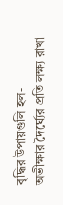বৃদ্ধির উপায়গুলি হল-
অভীক্ষার দৈর্ঘ্যের প্রতি লক্ষ্য রাখা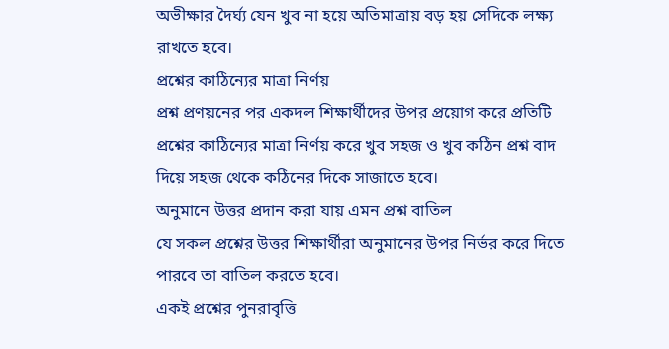অভীক্ষার দৈর্ঘ্য যেন খুব না হয়ে অতিমাত্রায় বড় হয় সেদিকে লক্ষ্য রাখতে হবে।
প্রশ্নের কাঠিন্যের মাত্রা নির্ণয়
প্রশ্ন প্রণয়নের পর একদল শিক্ষার্থীদের উপর প্রয়োগ করে প্রতিটি প্রশ্নের কাঠিন্যের মাত্রা নির্ণয় করে খুব সহজ ও খুব কঠিন প্রশ্ন বাদ দিয়ে সহজ থেকে কঠিনের দিকে সাজাতে হবে।
অনুমানে উত্তর প্রদান করা যায় এমন প্রশ্ন বাতিল
যে সকল প্রশ্নের উত্তর শিক্ষার্থীরা অনুমানের উপর নির্ভর করে দিতে পারবে তা বাতিল করতে হবে।
একই প্রশ্নের পুনরাবৃত্তি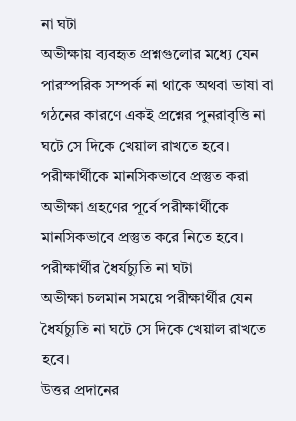না ঘটা
অভীক্ষায় ব্যবহৃত প্রশ্নগুলোর মধ্যে যেন পারস্পরিক সম্পর্ক না থাকে অথবা ভাষা বা গঠনের কারণে একই প্রশ্নের পুনরাবৃত্তি না ঘটে সে দিকে খেয়াল রাখতে হবে।
পরীক্ষার্থীকে মানসিকভাবে প্রস্তুত করা
অভীক্ষা গ্রহণের পূর্বে পরীক্ষার্থীকে মানসিকভাবে প্রস্তুত করে নিতে হবে।
পরীক্ষার্থীর ধৈর্যচ্যুতি না ঘটা
অভীক্ষা চলমান সময়ে পরীক্ষার্থীর যেন ধৈর্যচ্যুতি না ঘটে সে দিকে খেয়াল রাখতে হবে।
উত্তর প্রদানের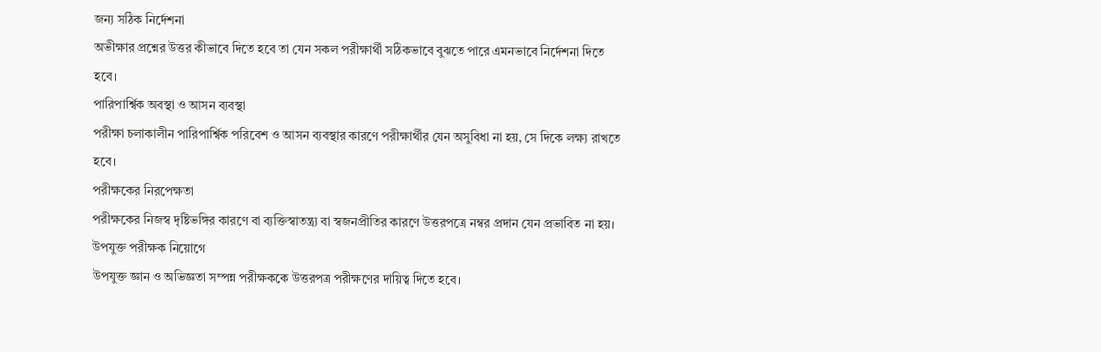জন্য সঠিক নির্দেশনা
অভীক্ষার প্রশ্নের উত্তর কীভাবে দিতে হবে তা যেন সকল পরীক্ষার্থী সঠিকভাবে বুঝতে পারে এমনভাবে নির্দেশনা দিতে হবে।
পারিপার্শ্বিক অবস্থা ও আসন ব্যবস্থা
পরীক্ষা চলাকালীন পারিপার্শ্বিক পরিবেশ ও আসন ব্যবস্থার কারণে পরীক্ষার্থীর যেন অসুবিধা না হয়, সে দিকে লক্ষ্য রাখতে হবে।
পরীক্ষকের নিরপেক্ষতা
পরীক্ষকের নিজস্ব দৃষ্টিভঙ্গির কারণে বা ব্যক্তিস্বাতন্ত্র্য বা স্বজনপ্রীতির কারণে উত্তরপত্রে নম্বর প্রদান যেন প্রভাবিত না হয়।
উপযুক্ত পরীক্ষক নিয়োগে
উপযুক্ত জ্ঞান ও অভিজ্ঞতা সম্পন্ন পরীক্ষককে উত্তরপত্র পরীক্ষণের দায়িত্ব দিতে হবে।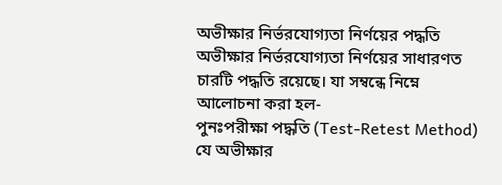অভীক্ষার নির্ভরযোগ্যতা নির্ণয়ের পদ্ধতি
অভীক্ষার নির্ভরযোগ্যতা নির্ণয়ের সাধারণত চারটি পদ্ধতি রয়েছে। যা সম্বন্ধে নিম্নে আলোচনা করা হল-
পুনঃপরীক্ষা পদ্ধতি (Test-Retest Method)
যে অভীক্ষার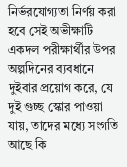নির্ভরযোগ্যতা নির্ণয় করা হবে সেই অভীক্ষাটি একদল পরীক্ষার্থীর উপর অল্পদিনের ব্যবধানে দুইবার প্রয়োগ করে, যে দুই গুচ্ছ স্কোর পাওয়া যায়, তাদের মধ্যে সংগতি আছে কি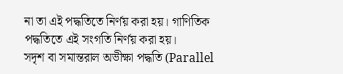না তা এই পদ্ধতিতে নির্ণয় করা হয়। গাণিতিক পদ্ধতিতে এই সংগতি নির্ণয় করা হয়।
সদৃশ বা সমান্তরাল অভীক্ষা পদ্ধতি (Parallel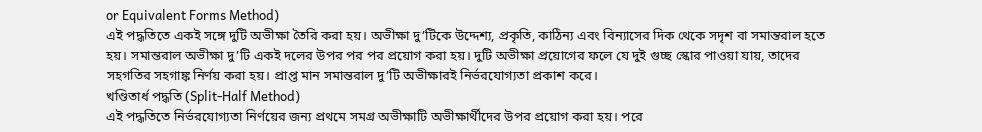or Equivalent Forms Method)
এই পদ্ধতিতে একই সঙ্গে দুটি অভীক্ষা তৈরি করা হয়। অভীক্ষা দু’টিকে উদ্দেশ্য, প্রকৃতি, কাঠিন্য এবং বিন্যাসের দিক থেকে সদৃশ বা সমান্তরাল হতে হয়। সমান্তরাল অভীক্ষা দু’টি একই দলের উপর পর পর প্রয়োগ করা হয়। দুটি অভীক্ষা প্রয়োগের ফলে যে দুই গুচ্ছ স্কোর পাওয়া যায়, তাদের সহগতির সহগাঙ্ক নির্ণয় করা হয়। প্রাপ্ত মান সমান্তরাল দু’টি অভীক্ষারই নির্ভরযোগ্যতা প্রকাশ করে।
খণ্ডিতার্ধ পদ্ধতি (Split-Half Method)
এই পদ্ধতিতে নির্ভরযোগ্যতা নির্ণয়ের জন্য প্রথমে সমগ্ৰ অভীক্ষাটি অভীক্ষার্থীদের উপর প্রয়োগ করা হয়। পরে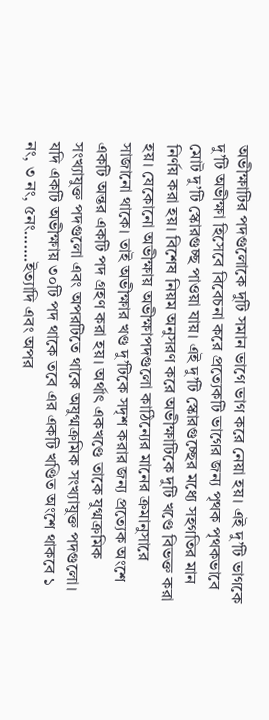অভীক্ষাটির পদগুলোকে দুটি সমান ভাগে ভাগ করে নেয়া হয়। এই দু’টি ভাগকে দু’টি অভীক্ষা হিসেবে বিবেচনা করে প্রত্যেকটি ভাগের জন্য পৃথক পৃথকভাবে মোট দু’টি স্কোরগুচ্ছ পাওয়া যায়। এই দু’টি স্কোরগুচ্ছের মধ্যে সহগতির মান নির্ণয় করা হয়। বিশেষ নিয়ম অনুসরণ করে অভীক্ষাটিকে দুটি খণ্ডে বিভক্ত করা হয়। যেকোনো অভীক্ষায় অভীক্ষাপদগুলো কাঠিন্যের মানের ক্রমানুসারে সাজানো থাকে। তাই অভীক্ষার খণ্ড দু’টিকে সদৃশ করার জন্য প্রত্যেক অংশে একটি অন্তর একটি পদ গ্রহণ করা হয়। অর্থাৎ একখণ্ডে তাকে যুগ্মক্রমিক সংখ্যাযুক্ত পদগুলো এবং অপরটিতে থাকে অযুগ্মক্রমিক সংখ্যাযুক্ত পদগুলো। যদি একটি অভীক্ষায় ৩০টি পদ থাকে তবে এর একটি খণ্ডিত অংশে থাকবে ১ নং, ৩ নং, ৫নং…….ইত্যাদি এবং অপর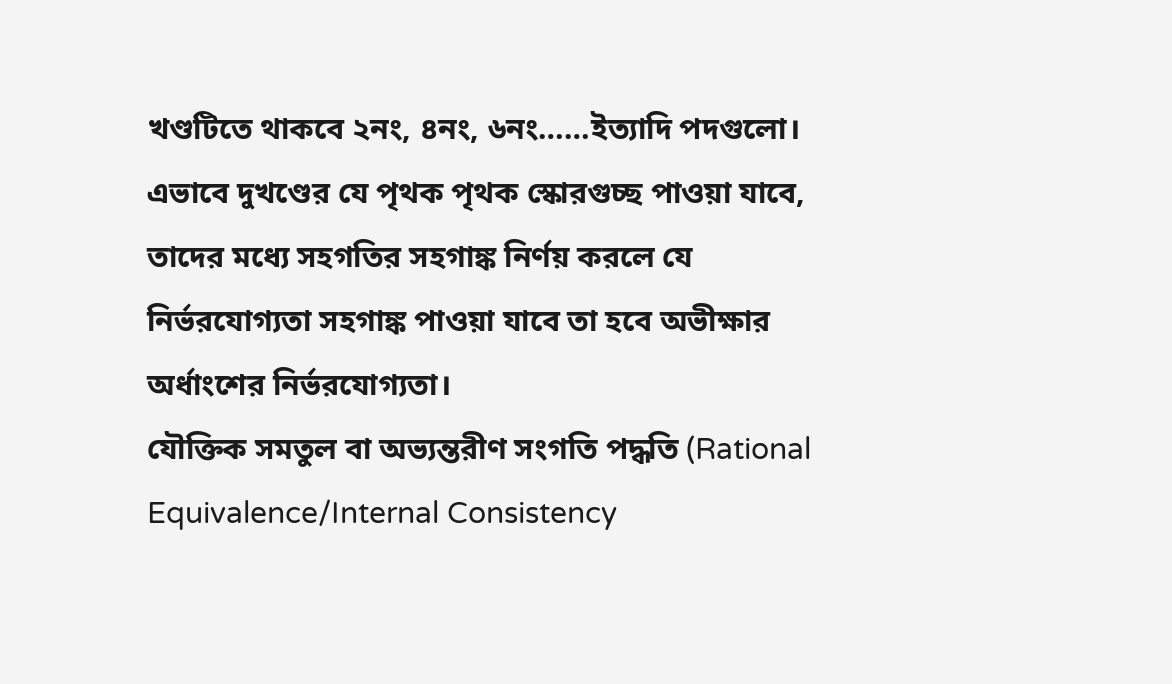খণ্ডটিতে থাকবে ২নং, ৪নং, ৬নং……ইত্যাদি পদগুলো। এভাবে দুখণ্ডের যে পৃথক পৃথক স্কোরগুচ্ছ পাওয়া যাবে, তাদের মধ্যে সহগতির সহগাঙ্ক নির্ণয় করলে যে নির্ভরযোগ্যতা সহগাঙ্ক পাওয়া যাবে তা হবে অভীক্ষার অর্ধাংশের নির্ভরযোগ্যতা।
যৌক্তিক সমতুল বা অভ্যন্তরীণ সংগতি পদ্ধতি (Rational Equivalence/Internal Consistency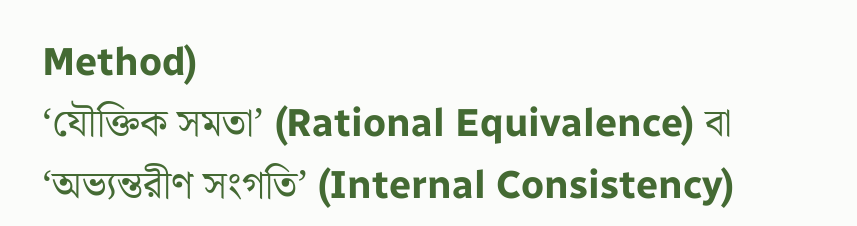Method)
‘যৌক্তিক সমতা’ (Rational Equivalence) বা ‘অভ্যন্তরীণ সংগতি’ (Internal Consistency)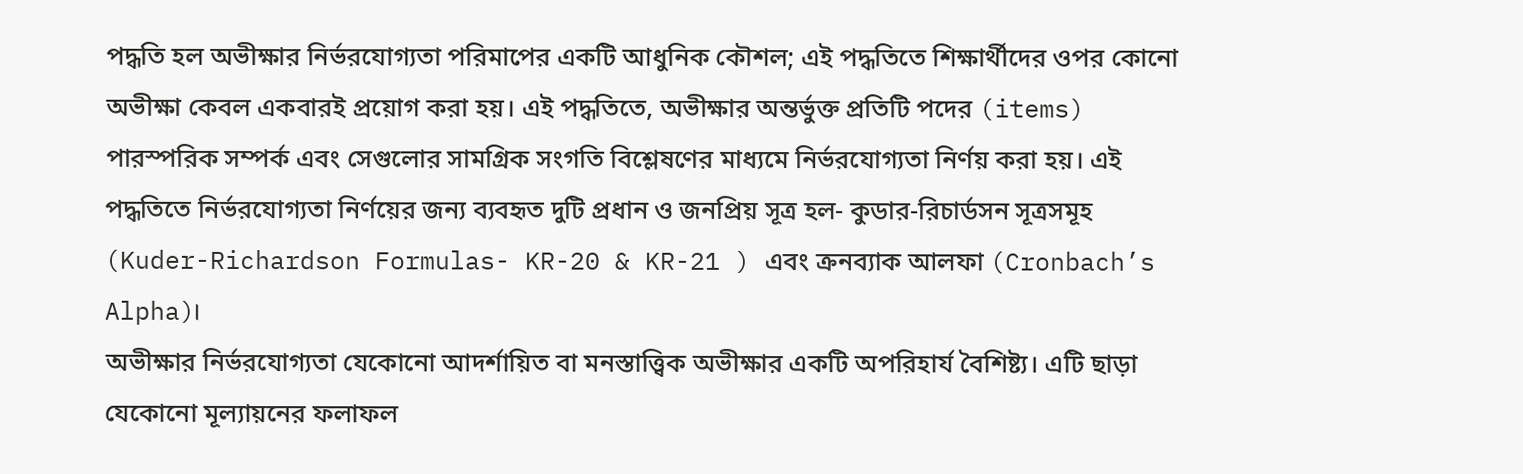পদ্ধতি হল অভীক্ষার নির্ভরযোগ্যতা পরিমাপের একটি আধুনিক কৌশল; এই পদ্ধতিতে শিক্ষার্থীদের ওপর কোনো অভীক্ষা কেবল একবারই প্রয়োগ করা হয়। এই পদ্ধতিতে, অভীক্ষার অন্তর্ভুক্ত প্রতিটি পদের (items) পারস্পরিক সম্পর্ক এবং সেগুলোর সামগ্রিক সংগতি বিশ্লেষণের মাধ্যমে নির্ভরযোগ্যতা নির্ণয় করা হয়। এই পদ্ধতিতে নির্ভরযোগ্যতা নির্ণয়ের জন্য ব্যবহৃত দুটি প্রধান ও জনপ্রিয় সূত্র হল- কুডার-রিচার্ডসন সূত্রসমূহ (Kuder-Richardson Formulas- KR-20 & KR-21 ) এবং ক্রনব্যাক আলফা (Cronbach’s Alpha)।
অভীক্ষার নির্ভরযোগ্যতা যেকোনো আদর্শায়িত বা মনস্তাত্ত্বিক অভীক্ষার একটি অপরিহার্য বৈশিষ্ট্য। এটি ছাড়া যেকোনো মূল্যায়নের ফলাফল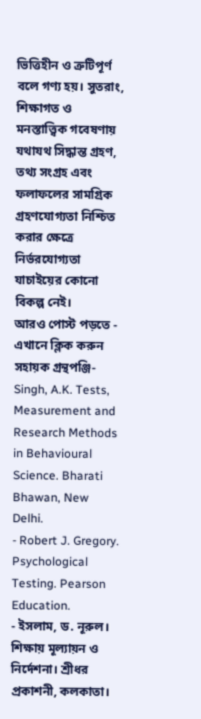ভিত্তিহীন ও ত্রুটিপূর্ণ বলে গণ্য হয়। সুতরাং, শিক্ষাগত ও মনস্তাত্ত্বিক গবেষণায় যথাযথ সিদ্ধান্ত গ্রহণ, তথ্য সংগ্রহ এবং ফলাফলের সামগ্রিক গ্রহণযোগ্যতা নিশ্চিত করার ক্ষেত্রে নির্ভরযোগ্যতা যাচাইয়ের কোনো বিকল্প নেই।
আরও পোস্ট পড়তে - এখানে ক্লিক করুন
সহায়ক গ্রন্থপঞ্জি- Singh, A.K. Tests, Measurement and Research Methods in Behavioural Science. Bharati Bhawan, New Delhi.
- Robert J. Gregory. Psychological Testing. Pearson Education.
- ইসলাম, ড. নূরুল। শিক্ষায় মূল্যায়ন ও নির্দেশনা। শ্রীধর প্রকাশনী, কলকাতা।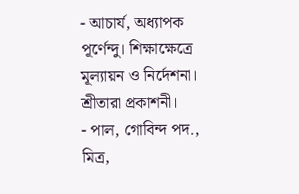- আচার্য, অধ্যাপক পূর্ণেন্দু। শিক্ষাক্ষেত্রে মূল্যায়ন ও নির্দেশনা। শ্রীতারা প্রকাশনী।
- পাল, গোবিন্দ পদ., মিত্র,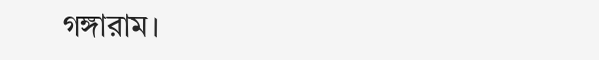গঙ্গারাম।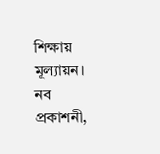শিক্ষায় মূল্যায়ন। নব প্রকাশনী,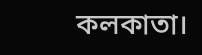কলকাতা।